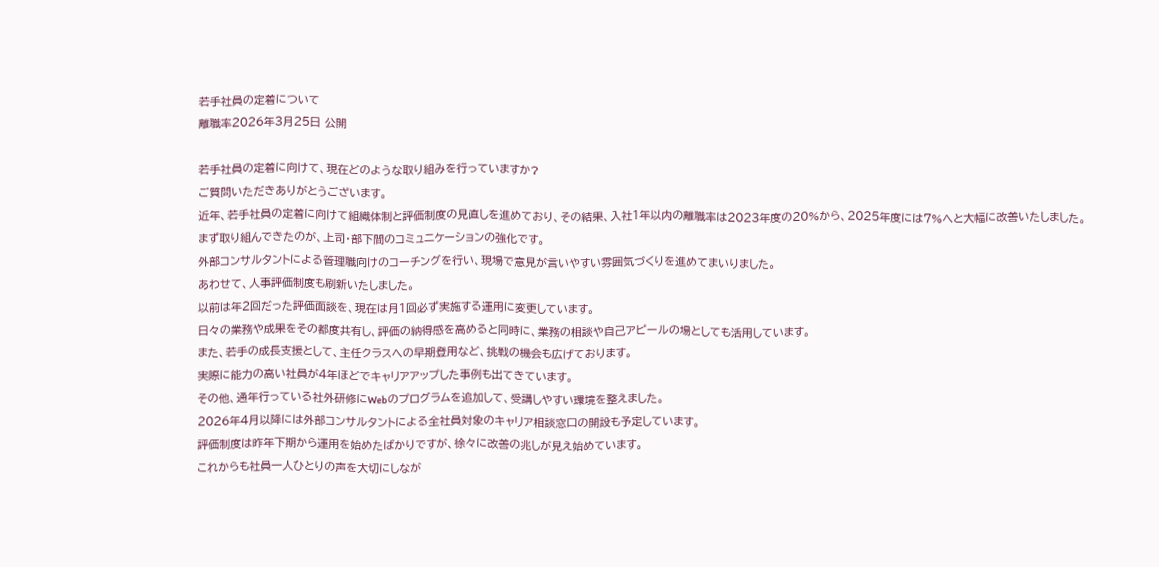若手社員の定着について
離職率2026年3月25日 公開

若手社員の定着に向けて、現在どのような取り組みを行っていますか?
ご質問いただきありがとうございます。
近年、若手社員の定着に向けて組織体制と評価制度の見直しを進めており、その結果、入社1年以内の離職率は2023年度の20%から、2025年度には7%へと大幅に改善いたしました。
まず取り組んできたのが、上司・部下間のコミュニケーションの強化です。
外部コンサルタントによる管理職向けのコーチングを行い、現場で意見が言いやすい雰囲気づくりを進めてまいりました。
あわせて、人事評価制度も刷新いたしました。
以前は年2回だった評価面談を、現在は月1回必ず実施する運用に変更しています。
日々の業務や成果をその都度共有し、評価の納得感を高めると同時に、業務の相談や自己アピールの場としても活用しています。
また、若手の成長支援として、主任クラスへの早期登用など、挑戦の機会も広げております。
実際に能力の高い社員が4年ほどでキャリアアップした事例も出てきています。
その他、通年行っている社外研修にWebのプログラムを追加して、受講しやすい環境を整えました。
2026年4月以降には外部コンサルタントによる全社員対象のキャリア相談窓口の開設も予定しています。
評価制度は昨年下期から運用を始めたばかりですが、徐々に改善の兆しが見え始めています。
これからも社員一人ひとりの声を大切にしなが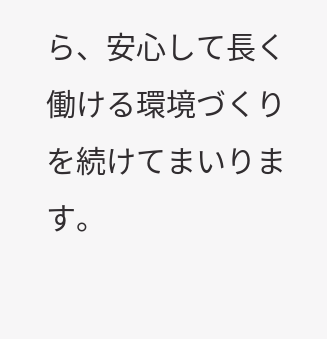ら、安心して長く働ける環境づくりを続けてまいります。